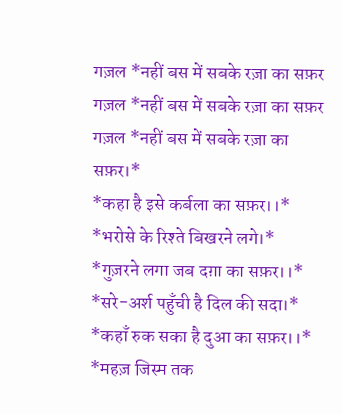गज़ल *नहीं बस में सबके रज़ा का सफ़र
गज़ल *नहीं बस में सबके रज़ा का सफ़र
गज़ल *नहीं बस में सबके रज़ा का सफ़र।*
*कहा है इसे कर्बला का सफ़र।।*
*भरोसे के रिश्ते बिखरने लगे।*
*गुज़रने लगा जब दग़ा का सफ़र।।*
*सरे-अर्श पहुँची है दिल की सदा।*
*कहाँ रुक सका है दुआ का सफ़र।।*
*महज़ जिस्म तक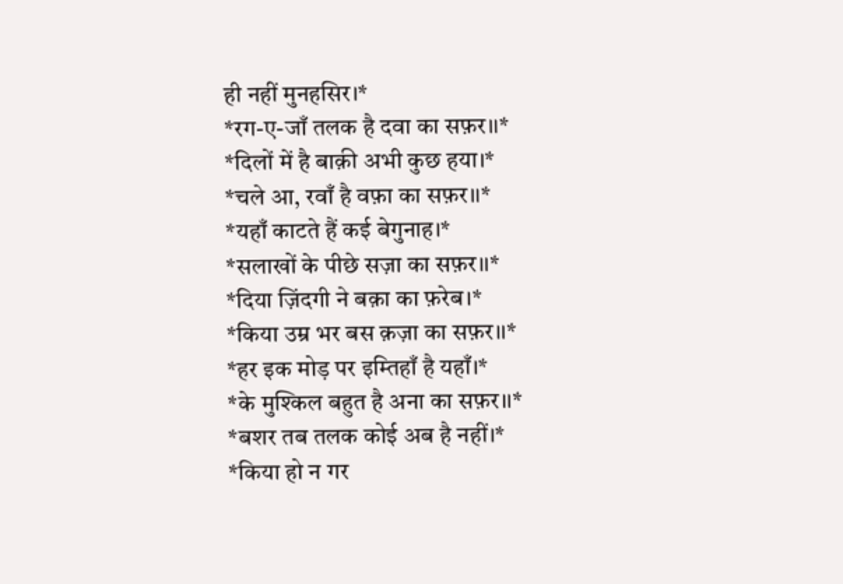ही नहीं मुनहसिर।*
*रग-ए-जाँ तलक है दवा का सफ़र।।*
*दिलों में है बाक़ी अभी कुछ हया।*
*चले आ, रवाँ है वफ़ा का सफ़र।।*
*यहाँ काटते हैं कई बेगुनाह।*
*सलाखों के पीछे सज़ा का सफ़र।।*
*दिया ज़िंदगी ने बक़ा का फ़रेब।*
*किया उम्र भर बस क़ज़ा का सफ़र।।*
*हर इक मोड़ पर इम्तिहाँ है यहाँ।*
*के मुश्किल बहुत है अना का सफ़र।।*
*बशर तब तलक कोई अब है नहीं।*
*किया हो न गर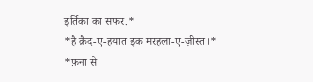इर्तिका का सफर.*
*है क़ैद-ए-हयात इक मरहला-ए-ज़ीस्त।*
*फ़ना से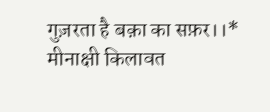गुज़रता है बक़ा का सफ़र।।*
मीनाक्षी किलावत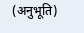(अनुभूति)